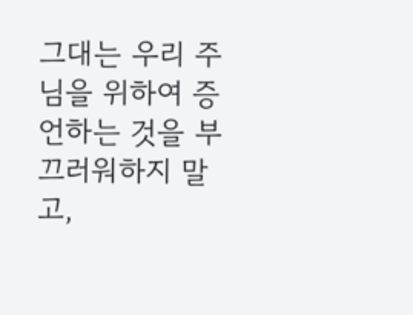그대는 우리 주님을 위하여 증언하는 것을 부끄러워하지 말고,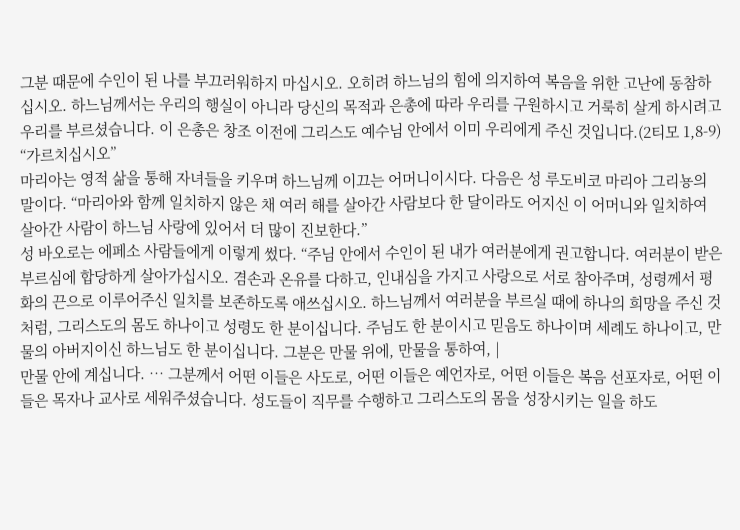그분 때문에 수인이 된 나를 부끄러워하지 마십시오. 오히려 하느님의 힘에 의지하여 복음을 위한 고난에 동참하십시오. 하느님께서는 우리의 행실이 아니라 당신의 목적과 은총에 따라 우리를 구원하시고 거룩히 살게 하시려고 우리를 부르셨습니다. 이 은총은 창조 이전에 그리스도 예수님 안에서 이미 우리에게 주신 것입니다.(2티모 1,8-9)
“가르치십시오”
마리아는 영적 삶을 통해 자녀들을 키우며 하느님께 이끄는 어머니이시다. 다음은 성 루도비코 마리아 그리뇽의 말이다. “마리아와 함께 일치하지 않은 채 여러 해를 살아간 사람보다 한 달이라도 어지신 이 어머니와 일치하여 살아간 사람이 하느님 사랑에 있어서 더 많이 진보한다.”
성 바오로는 에페소 사람들에게 이렇게 썼다. “주님 안에서 수인이 된 내가 여러분에게 권고합니다. 여러분이 받은 부르심에 합당하게 살아가십시오. 겸손과 온유를 다하고, 인내심을 가지고 사랑으로 서로 참아주며, 성령께서 평화의 끈으로 이루어주신 일치를 보존하도록 애쓰십시오. 하느님께서 여러분을 부르실 때에 하나의 희망을 주신 것처럼, 그리스도의 몸도 하나이고 성령도 한 분이십니다. 주님도 한 분이시고 믿음도 하나이며 세례도 하나이고, 만물의 아버지이신 하느님도 한 분이십니다. 그분은 만물 위에, 만물을 통하여, |
만물 안에 계십니다. … 그분께서 어떤 이들은 사도로, 어떤 이들은 예언자로, 어떤 이들은 복음 선포자로, 어떤 이들은 목자나 교사로 세워주셨습니다. 성도들이 직무를 수행하고 그리스도의 몸을 성장시키는 일을 하도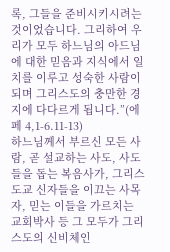록, 그들을 준비시키시려는 것이었습니다. 그리하여 우리가 모두 하느님의 아드님에 대한 믿음과 지식에서 일치를 이루고 성숙한 사람이 되며 그리스도의 충만한 경지에 다다르게 됩니다.”(에페 4,1-6.11-13)
하느님께서 부르신 모든 사람, 곧 설교하는 사도, 사도들을 돕는 복음사가, 그리스도교 신자들을 이끄는 사목자, 믿는 이들을 가르치는 교회박사 등 그 모두가 그리스도의 신비체인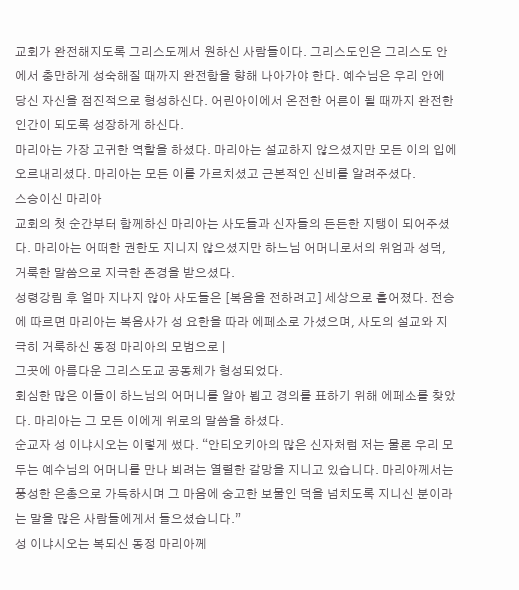교회가 완전해지도록 그리스도께서 원하신 사람들이다. 그리스도인은 그리스도 안에서 충만하게 성숙해질 때까지 완전함을 향해 나아가야 한다. 예수님은 우리 안에 당신 자신을 점진적으로 형성하신다. 어린아이에서 온전한 어른이 될 때까지 완전한 인간이 되도록 성장하게 하신다.
마리아는 가장 고귀한 역할을 하셨다. 마리아는 설교하지 않으셨지만 모든 이의 입에 오르내리셨다. 마리아는 모든 이를 가르치셨고 근본적인 신비를 알려주셨다.
스승이신 마리아
교회의 첫 순간부터 함께하신 마리아는 사도들과 신자들의 든든한 지탱이 되어주셨다. 마리아는 어떠한 권한도 지니지 않으셨지만 하느님 어머니로서의 위엄과 성덕, 거룩한 말씀으로 지극한 존경을 받으셨다.
성령강림 후 얼마 지나지 않아 사도들은 [복음을 전하려고] 세상으로 흩어졌다. 전승에 따르면 마리아는 복음사가 성 요한을 따라 에페소로 가셨으며, 사도의 설교와 지극히 거룩하신 동정 마리아의 모범으로 |
그곳에 아름다운 그리스도교 공동체가 형성되었다.
회심한 많은 이들이 하느님의 어머니를 알아 뵙고 경의를 표하기 위해 에페소를 찾았다. 마리아는 그 모든 이에게 위로의 말씀을 하셨다.
순교자 성 이냐시오는 이렇게 썼다. “안티오키아의 많은 신자처럼 저는 물론 우리 모두는 예수님의 어머니를 만나 뵈려는 열렬한 갈망을 지니고 있습니다. 마리아께서는 풍성한 은총으로 가득하시며 그 마음에 숭고한 보물인 덕을 넘치도록 지니신 분이라는 말을 많은 사람들에게서 들으셨습니다.”
성 이냐시오는 복되신 동정 마리아께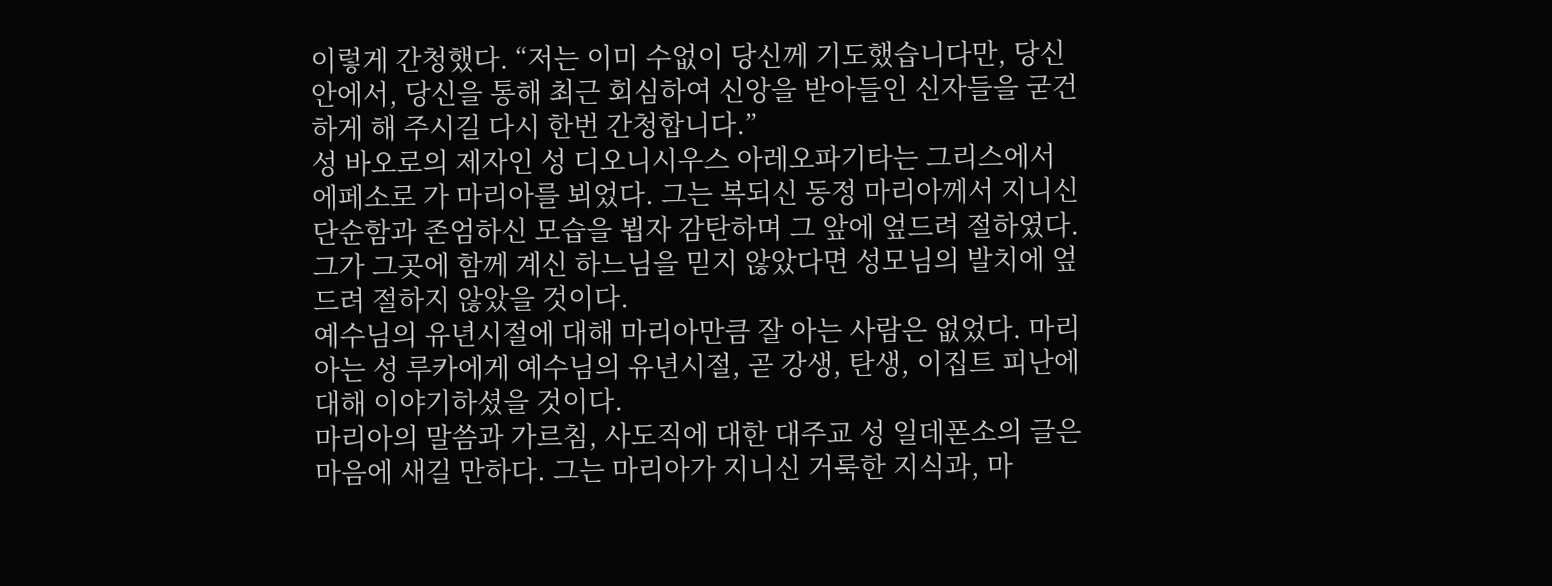이렇게 간청했다. “저는 이미 수없이 당신께 기도했습니다만, 당신 안에서, 당신을 통해 최근 회심하여 신앙을 받아들인 신자들을 굳건하게 해 주시길 다시 한번 간청합니다.”
성 바오로의 제자인 성 디오니시우스 아레오파기타는 그리스에서 에페소로 가 마리아를 뵈었다. 그는 복되신 동정 마리아께서 지니신 단순함과 존엄하신 모습을 뵙자 감탄하며 그 앞에 엎드려 절하였다. 그가 그곳에 함께 계신 하느님을 믿지 않았다면 성모님의 발치에 엎드려 절하지 않았을 것이다.
예수님의 유년시절에 대해 마리아만큼 잘 아는 사람은 없었다. 마리아는 성 루카에게 예수님의 유년시절, 곧 강생, 탄생, 이집트 피난에 대해 이야기하셨을 것이다.
마리아의 말씀과 가르침, 사도직에 대한 대주교 성 일데폰소의 글은 마음에 새길 만하다. 그는 마리아가 지니신 거룩한 지식과, 마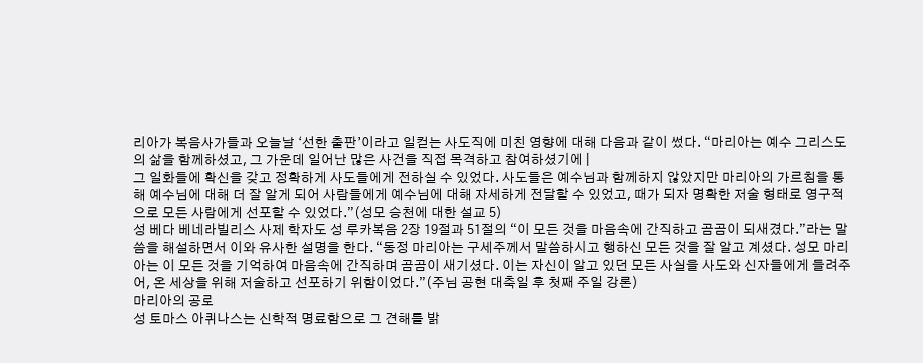리아가 복음사가들과 오늘날 ‘선한 출판’이라고 일컫는 사도직에 미친 영향에 대해 다음과 같이 썼다. “마리아는 예수 그리스도의 삶을 함께하셨고, 그 가운데 일어난 많은 사건을 직접 목격하고 참여하셨기에 |
그 일화들에 확신을 갖고 정확하게 사도들에게 전하실 수 있었다. 사도들은 예수님과 함께하지 않았지만 마리아의 가르침을 통해 예수님에 대해 더 잘 알게 되어 사람들에게 예수님에 대해 자세하게 전달할 수 있었고, 때가 되자 명확한 저술 형태로 영구적으로 모든 사람에게 선포할 수 있었다.”(성모 승천에 대한 설교 5)
성 베다 베네라빌리스 사제 학자도 성 루카복음 2장 19절과 51절의 “이 모든 것을 마음속에 간직하고 곰곰이 되새겼다.”라는 말씀을 해설하면서 이와 유사한 설명을 한다. “동정 마리아는 구세주께서 말씀하시고 행하신 모든 것을 잘 알고 계셨다. 성모 마리아는 이 모든 것을 기억하여 마음속에 간직하며 곰곰이 새기셨다. 이는 자신이 알고 있던 모든 사실을 사도와 신자들에게 들려주어, 온 세상을 위해 저술하고 선포하기 위함이었다.”(주님 공현 대축일 후 첫째 주일 강론)
마리아의 공로
성 토마스 아퀴나스는 신학적 명료함으로 그 견해를 밝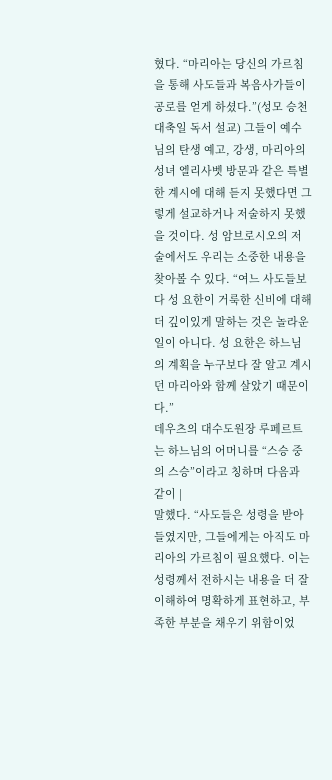혔다. “마리아는 당신의 가르침을 통해 사도들과 복음사가들이 공로를 얻게 하셨다.”(성모 승천 대축일 독서 설교) 그들이 예수님의 탄생 예고, 강생, 마리아의 성녀 엘리사벳 방문과 같은 특별한 계시에 대해 듣지 못했다면 그렇게 설교하거나 저술하지 못했을 것이다. 성 암브로시오의 저술에서도 우리는 소중한 내용을 찾아볼 수 있다. “여느 사도들보다 성 요한이 거룩한 신비에 대해 더 깊이있게 말하는 것은 놀라운 일이 아니다. 성 요한은 하느님의 계획을 누구보다 잘 알고 계시던 마리아와 함께 살았기 때문이다.”
데우츠의 대수도원장 루페르트는 하느님의 어머니를 “스승 중의 스승”이라고 칭하며 다음과 같이 |
말했다. “사도들은 성령을 받아들였지만, 그들에게는 아직도 마리아의 가르침이 필요했다. 이는 성령께서 전하시는 내용을 더 잘 이해하여 명확하게 표현하고, 부족한 부분을 채우기 위함이었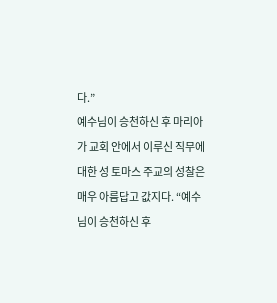다.”
예수님이 승천하신 후 마리아가 교회 안에서 이루신 직무에 대한 성 토마스 주교의 성찰은 매우 아름답고 값지다. “예수님이 승천하신 후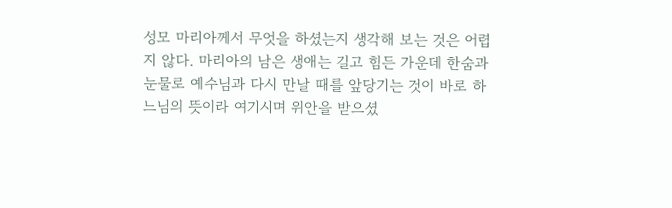성모 마리아께서 무엇을 하셨는지 생각해 보는 것은 어렵지 않다. 마리아의 남은 생애는 길고 힘든 가운데 한숨과 눈물로 예수님과 다시 만날 때를 앞당기는 것이 바로 하느님의 뜻이라 여기시며 위안을 받으셨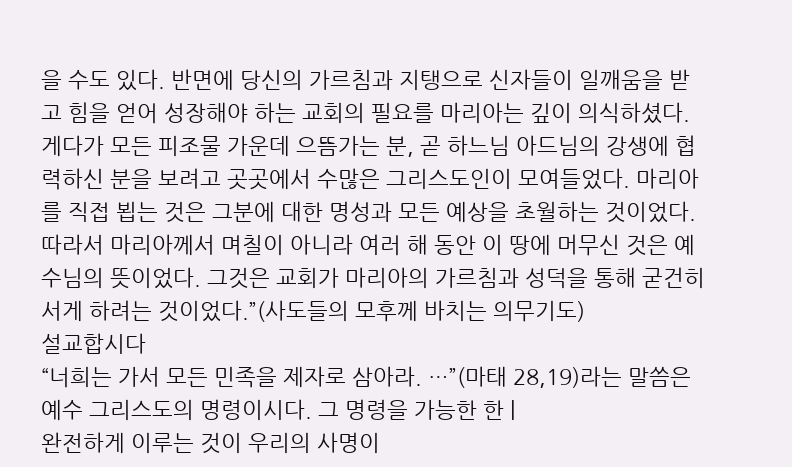을 수도 있다. 반면에 당신의 가르침과 지탱으로 신자들이 일깨움을 받고 힘을 얻어 성장해야 하는 교회의 필요를 마리아는 깊이 의식하셨다. 게다가 모든 피조물 가운데 으뜸가는 분, 곧 하느님 아드님의 강생에 협력하신 분을 보려고 곳곳에서 수많은 그리스도인이 모여들었다. 마리아를 직접 뵙는 것은 그분에 대한 명성과 모든 예상을 초월하는 것이었다. 따라서 마리아께서 며칠이 아니라 여러 해 동안 이 땅에 머무신 것은 예수님의 뜻이었다. 그것은 교회가 마리아의 가르침과 성덕을 통해 굳건히 서게 하려는 것이었다.”(사도들의 모후께 바치는 의무기도)
설교합시다
“너희는 가서 모든 민족을 제자로 삼아라. …”(마태 28,19)라는 말씀은 예수 그리스도의 명령이시다. 그 명령을 가능한 한 |
완전하게 이루는 것이 우리의 사명이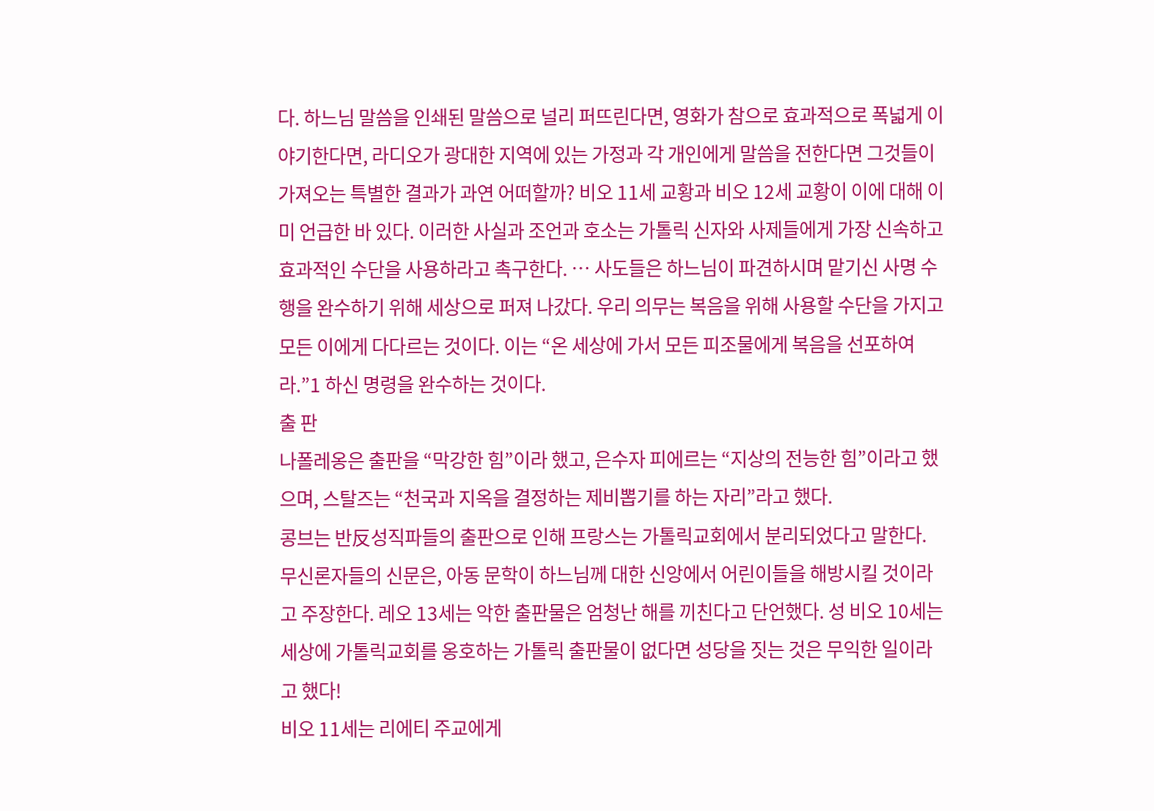다. 하느님 말씀을 인쇄된 말씀으로 널리 퍼뜨린다면, 영화가 참으로 효과적으로 폭넓게 이야기한다면, 라디오가 광대한 지역에 있는 가정과 각 개인에게 말씀을 전한다면 그것들이 가져오는 특별한 결과가 과연 어떠할까? 비오 11세 교황과 비오 12세 교황이 이에 대해 이미 언급한 바 있다. 이러한 사실과 조언과 호소는 가톨릭 신자와 사제들에게 가장 신속하고 효과적인 수단을 사용하라고 촉구한다. … 사도들은 하느님이 파견하시며 맡기신 사명 수행을 완수하기 위해 세상으로 퍼져 나갔다. 우리 의무는 복음을 위해 사용할 수단을 가지고 모든 이에게 다다르는 것이다. 이는 “온 세상에 가서 모든 피조물에게 복음을 선포하여라.”1 하신 명령을 완수하는 것이다.
출 판
나폴레옹은 출판을 “막강한 힘”이라 했고, 은수자 피에르는 “지상의 전능한 힘”이라고 했으며, 스탈즈는 “천국과 지옥을 결정하는 제비뽑기를 하는 자리”라고 했다.
콩브는 반反성직파들의 출판으로 인해 프랑스는 가톨릭교회에서 분리되었다고 말한다. 무신론자들의 신문은, 아동 문학이 하느님께 대한 신앙에서 어린이들을 해방시킬 것이라고 주장한다. 레오 13세는 악한 출판물은 엄청난 해를 끼친다고 단언했다. 성 비오 10세는 세상에 가톨릭교회를 옹호하는 가톨릭 출판물이 없다면 성당을 짓는 것은 무익한 일이라고 했다!
비오 11세는 리에티 주교에게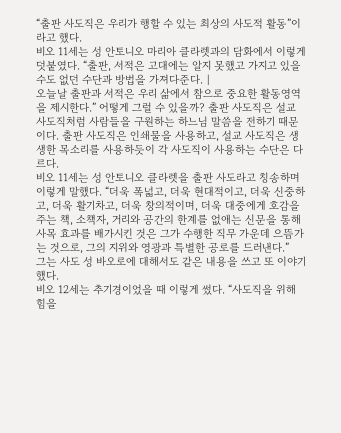“출판 사도직은 우리가 행할 수 있는 최상의 사도적 활동”이라고 했다.
비오 11세는 성 안토니오 마리아 클라렛과의 담화에서 이렇게 덧붙였다. “출판, 서적은 고대에는 알지 못했고 가지고 있을 수도 없던 수단과 방법을 가져다준다. |
오늘날 출판과 서적은 우리 삶에서 참으로 중요한 활동영역을 제시한다.” 어떻게 그럴 수 있을까? 출판 사도직은 설교 사도직처럼 사람들을 구원하는 하느님 말씀을 전하기 때문이다. 출판 사도직은 인쇄물을 사용하고, 설교 사도직은 생생한 목소리를 사용하듯이 각 사도직이 사용하는 수단은 다르다.
비오 11세는 성 안토니오 클라렛을 출판 사도라고 칭송하며 이렇게 말했다. “더욱 폭넓고, 더욱 현대적이고, 더욱 신중하고, 더욱 활기차고, 더욱 창의적이며, 더욱 대중에게 호감을 주는 책, 소책자, 거리와 공간의 한계를 없애는 신문을 통해 사목 효과를 배가시킨 것은 그가 수행한 직무 가운데 으뜸가는 것으로, 그의 지위와 영광과 특별한 공로를 드러낸다.”
그는 사도 성 바오로에 대해서도 같은 내용을 쓰고 또 이야기했다.
비오 12세는 추기경이었을 때 이렇게 썼다. “사도직을 위해 힘을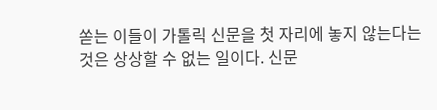쏟는 이들이 가톨릭 신문을 첫 자리에 놓지 않는다는 것은 상상할 수 없는 일이다. 신문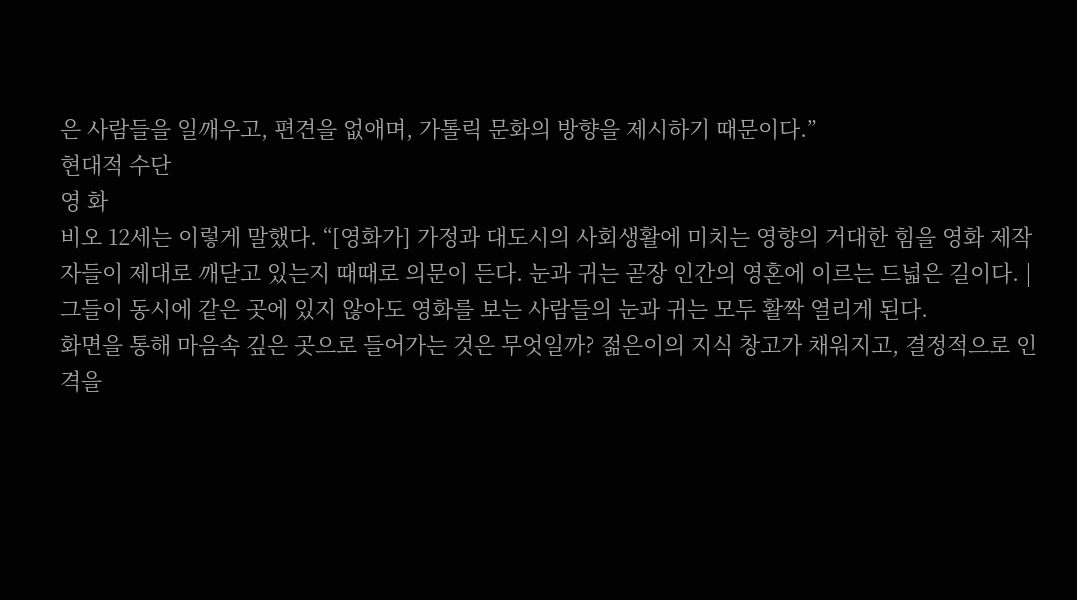은 사람들을 일깨우고, 편견을 없애며, 가톨릭 문화의 방향을 제시하기 때문이다.”
현대적 수단
영 화
비오 12세는 이렇게 말했다. “[영화가] 가정과 대도시의 사회생활에 미치는 영향의 거대한 힘을 영화 제작자들이 제대로 깨닫고 있는지 때때로 의문이 든다. 눈과 귀는 곧장 인간의 영혼에 이르는 드넓은 길이다. |
그들이 동시에 같은 곳에 있지 않아도 영화를 보는 사람들의 눈과 귀는 모두 활짝 열리게 된다.
화면을 통해 마음속 깊은 곳으로 들어가는 것은 무엇일까? 젊은이의 지식 창고가 채워지고, 결정적으로 인격을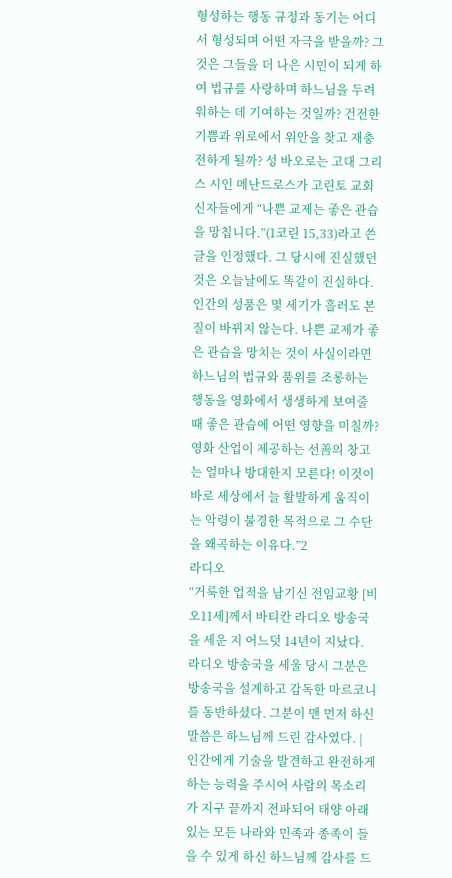형성하는 행동 규정과 동기는 어디서 형성되며 어떤 자극을 받을까? 그것은 그들을 더 나은 시민이 되게 하여 법규를 사랑하며 하느님을 두려워하는 데 기여하는 것일까? 건전한 기쁨과 위로에서 위안을 찾고 재충전하게 될까? 성 바오로는 고대 그리스 시인 메난드로스가 고린토 교회 신자들에게 “나쁜 교제는 좋은 관습을 망칩니다.”(1코린 15,33)라고 쓴 글을 인정했다. 그 당시에 진실했던 것은 오늘날에도 똑같이 진실하다. 인간의 성품은 몇 세기가 흘러도 본질이 바뀌지 않는다. 나쁜 교제가 좋은 관습을 망치는 것이 사실이라면 하느님의 법규와 품위를 조롱하는 행동을 영화에서 생생하게 보여줄 때 좋은 관습에 어떤 영향을 미칠까? 영화 산업이 제공하는 선善의 창고는 얼마나 방대한지 모른다! 이것이 바로 세상에서 늘 활발하게 움직이는 악령이 불경한 목적으로 그 수단을 왜곡하는 이유다.”2
라디오
“거룩한 업적을 남기신 전임교황 [비오11세]께서 바티칸 라디오 방송국을 세운 지 어느덧 14년이 지났다. 라디오 방송국을 세울 당시 그분은 방송국을 설계하고 감독한 마르코니를 동반하셨다. 그분이 맨 먼저 하신 말씀은 하느님께 드린 감사였다. |
인간에게 기술을 발견하고 완전하게 하는 능력을 주시어 사람의 목소리가 지구 끝까지 전파되어 태양 아래 있는 모든 나라와 민족과 종족이 들을 수 있게 하신 하느님께 감사를 드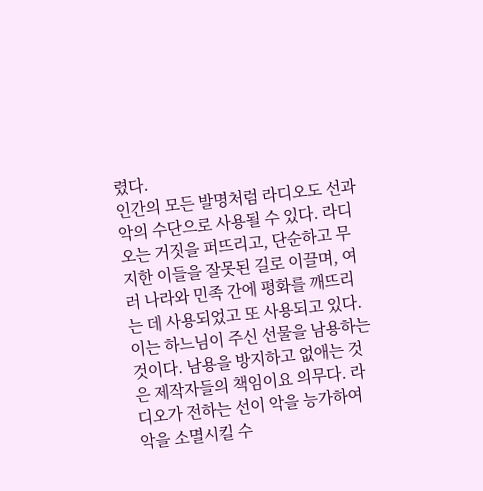렸다.
인간의 모든 발명처럼 라디오도 선과 악의 수단으로 사용될 수 있다. 라디오는 거짓을 퍼뜨리고, 단순하고 무지한 이들을 잘못된 길로 이끌며, 여러 나라와 민족 간에 평화를 깨뜨리는 데 사용되었고 또 사용되고 있다.
이는 하느님이 주신 선물을 남용하는 것이다. 남용을 방지하고 없애는 것은 제작자들의 책임이요 의무다. 라디오가 전하는 선이 악을 능가하여 악을 소멸시킬 수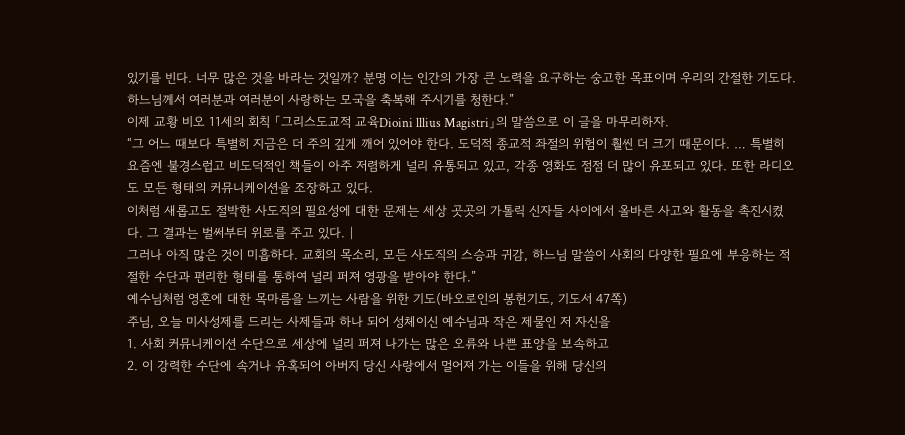있기를 빈다. 너무 많은 것을 바라는 것일까? 분명 이는 인간의 가장 큰 노력을 요구하는 숭고한 목표이며 우리의 간절한 기도다. 하느님께서 여러분과 여러분이 사랑하는 모국을 축복해 주시기를 청한다.”
이제 교황 비오 11세의 회칙 「그리스도교적 교육Dioini lllius Magistri」의 말씀으로 이 글을 마무리하자.
“그 어느 때보다 특별히 지금은 더 주의 깊게 깨어 있어야 한다. 도덕적 종교적 좌절의 위험이 훨씬 더 크기 때문이다. … 특별히 요즘엔 불경스럽고 비도덕적인 책들이 아주 저렴하게 널리 유통되고 있고, 각종 영화도 점점 더 많이 유포되고 있다. 또한 라디오도 모든 형태의 커뮤니케이션을 조장하고 있다.
이처럼 새롭고도 절박한 사도직의 필요성에 대한 문제는 세상 곳곳의 가톨릭 신자들 사이에서 올바른 사고와 활동을 촉진시켰다. 그 결과는 벌써부터 위로를 주고 있다. |
그러나 아직 많은 것이 미흡하다. 교회의 목소리, 모든 사도직의 스승과 귀감, 하느님 말씀이 사회의 다양한 필요에 부응하는 적절한 수단과 편리한 형태를 통하여 널리 퍼져 영광을 받아야 한다.”
예수님처럼 영혼에 대한 목마름을 느끼는 사람을 위한 기도(바오로인의 봉헌기도, 기도서 47쪽)
주님, 오늘 미사성제를 드리는 사제들과 하나 되어 성체이신 예수님과 작은 제물인 저 자신을
1. 사회 커뮤니케이션 수단으로 세상에 널리 퍼져 나가는 많은 오류와 나쁜 표양을 보속하고
2. 이 강력한 수단에 속거나 유혹되어 아버지 당신 사랑에서 멀어져 가는 이들을 위해 당신의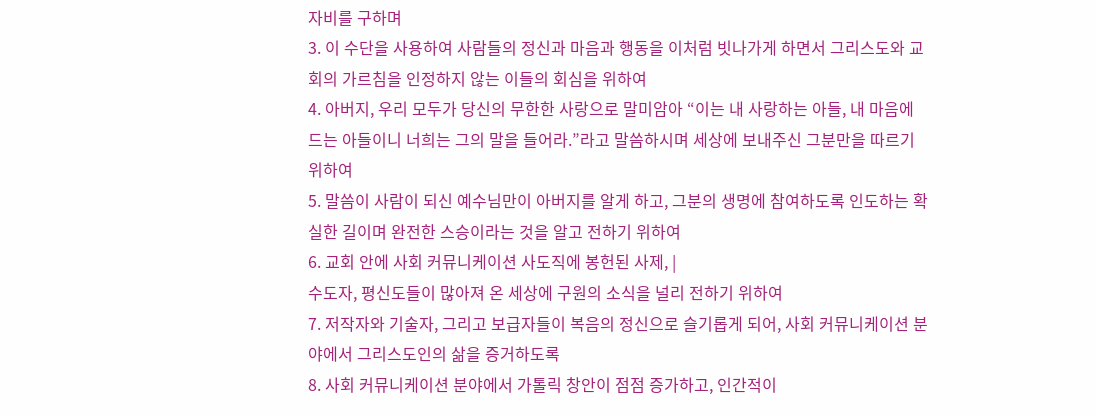자비를 구하며
3. 이 수단을 사용하여 사람들의 정신과 마음과 행동을 이처럼 빗나가게 하면서 그리스도와 교회의 가르침을 인정하지 않는 이들의 회심을 위하여
4. 아버지, 우리 모두가 당신의 무한한 사랑으로 말미암아 “이는 내 사랑하는 아들, 내 마음에 드는 아들이니 너희는 그의 말을 들어라.”라고 말씀하시며 세상에 보내주신 그분만을 따르기 위하여
5. 말씀이 사람이 되신 예수님만이 아버지를 알게 하고, 그분의 생명에 참여하도록 인도하는 확실한 길이며 완전한 스승이라는 것을 알고 전하기 위하여
6. 교회 안에 사회 커뮤니케이션 사도직에 봉헌된 사제, |
수도자, 평신도들이 많아져 온 세상에 구원의 소식을 널리 전하기 위하여
7. 저작자와 기술자, 그리고 보급자들이 복음의 정신으로 슬기롭게 되어, 사회 커뮤니케이션 분야에서 그리스도인의 삶을 증거하도록
8. 사회 커뮤니케이션 분야에서 가톨릭 창안이 점점 증가하고, 인간적이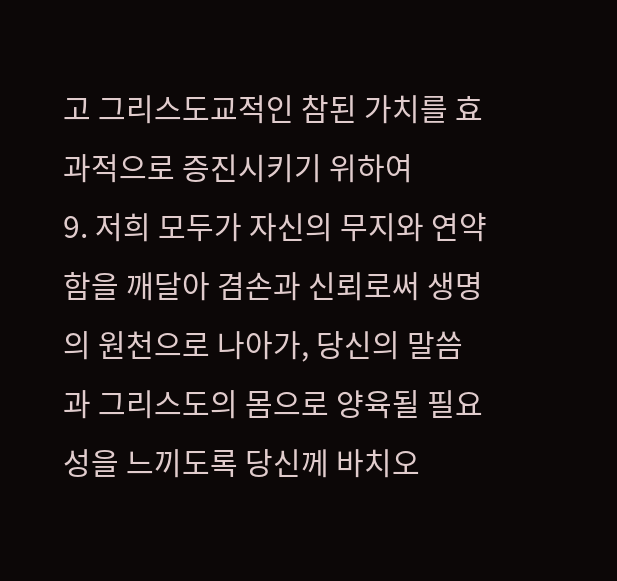고 그리스도교적인 참된 가치를 효과적으로 증진시키기 위하여
9. 저희 모두가 자신의 무지와 연약함을 깨달아 겸손과 신뢰로써 생명의 원천으로 나아가, 당신의 말씀과 그리스도의 몸으로 양육될 필요성을 느끼도록 당신께 바치오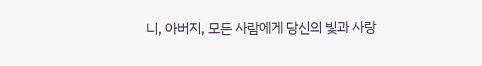니, 아버지, 모든 사람에게 당신의 빛과 사랑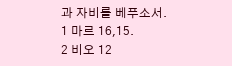과 자비를 베푸소서.
1 마르 16,15.
2 비오 12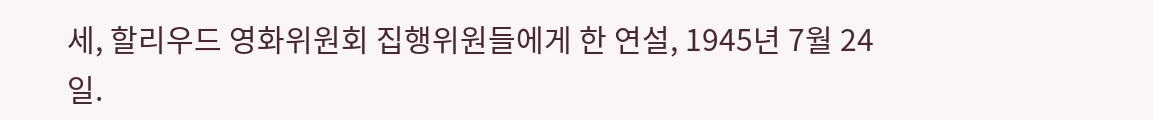세, 할리우드 영화위원회 집행위원들에게 한 연설, 1945년 7월 24일.